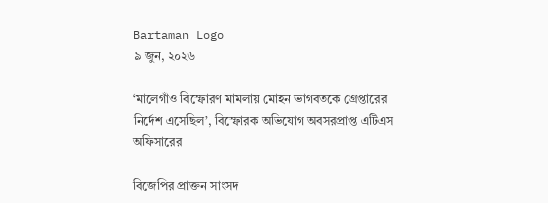Bartaman Logo
৯ জুন, ২০২৬

‘মালেগাঁও বিস্ফোরণ মামলায় মোহন ভাগবতকে গ্রেপ্তারের নির্দেশ এসেছিল’, বিস্ফোরক অভিযোগ অবসরপ্রাপ্ত এটিএস অফিসারের

বিজেপির প্রাক্তন সাংসদ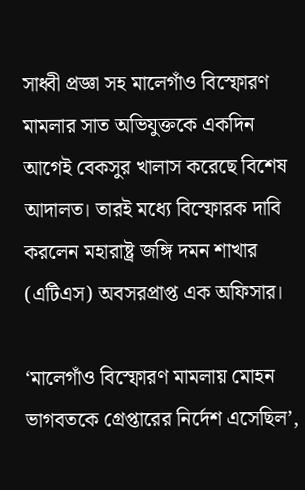সাধ্বী প্রজ্ঞা সহ মালেগাঁও বিস্ফোরণ মামলার সাত অভিযুক্তকে একদিন আগেই বেকসুর খালাস করেছে বিশেষ আদালত। তারই মধ্যে বিস্ফোরক দাবি করলেন মহারাষ্ট্র জঙ্গি দমন শাখার (এটিএস) অবসরপ্রাপ্ত এক অফিসার।

‘মালেগাঁও বিস্ফোরণ মামলায় মোহন ভাগবতকে গ্রেপ্তারের নির্দেশ এসেছিল’,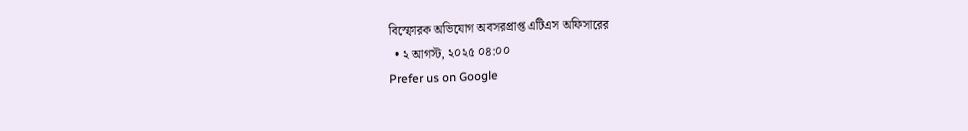বিস্ফোরক অভিযোগ অবসরপ্রাপ্ত এটিএস অফিসারের
  • ২ আগস্ট, ২০২৫ ০৪:০০
Prefer us on Google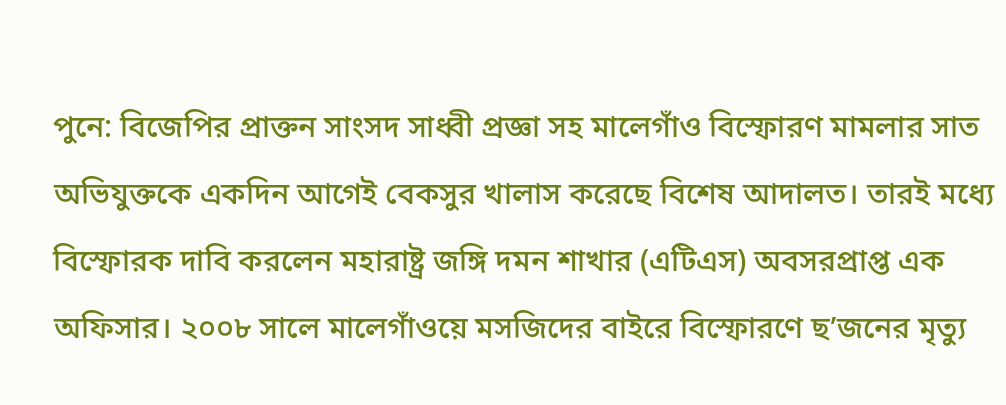পুনে: বিজেপির প্রাক্তন সাংসদ সাধ্বী প্রজ্ঞা সহ মালেগাঁও বিস্ফোরণ মামলার সাত অভিযুক্তকে একদিন আগেই বেকসুর খালাস করেছে বিশেষ আদালত। তারই মধ্যে বিস্ফোরক দাবি করলেন মহারাষ্ট্র জঙ্গি দমন শাখার (এটিএস) অবসরপ্রাপ্ত এক অফিসার। ২০০৮ সালে মালেগাঁওয়ে মসজিদের বাইরে বিস্ফোরণে ছ’জনের মৃত্যু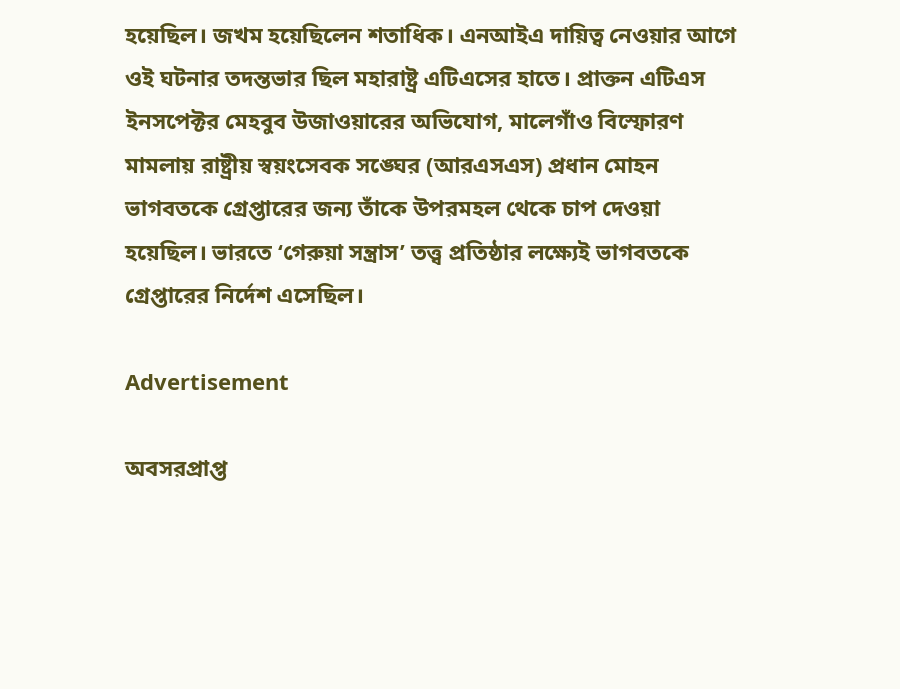হয়েছিল। জখম হয়েছিলেন শতাধিক। এনআইএ দায়িত্ব নেওয়ার আগে ওই ঘটনার তদন্তভার ছিল মহারাষ্ট্র এটিএসের হাতে। প্রাক্তন এটিএস ইনসপেক্টর মেহবুব উজাওয়ারের অভিযোগ, মালেগাঁও বিস্ফোরণ মামলায় রাষ্ট্রীয় স্বয়ংসেবক সঙ্ঘের (আরএসএস) প্রধান মোহন ভাগবতকে গ্রেপ্তারের জন্য তাঁকে উপরমহল থেকে চাপ দেওয়া হয়েছিল। ভারতে ‘গেরুয়া সন্ত্রাস’ তত্ত্ব প্রতিষ্ঠার লক্ষ্যেই ভাগবতকে গ্রেপ্তারের নির্দেশ এসেছিল।

Advertisement

অবসরপ্রাপ্ত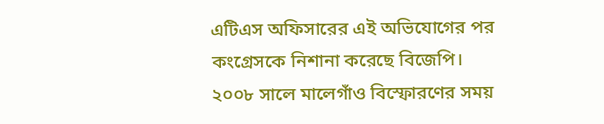এটিএস অফিসারের এই অভিযোগের পর কংগ্রেসকে নিশানা করেছে বিজেপি। ২০০৮ সালে মালেগাঁও বিস্ফোরণের সময়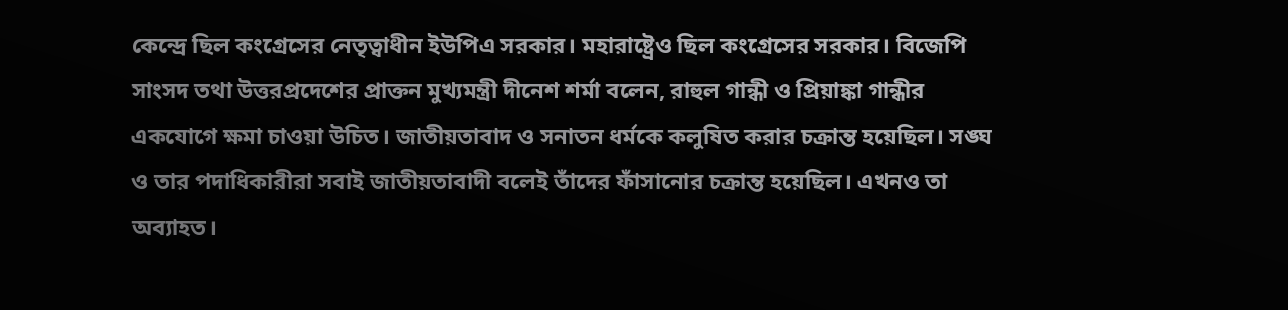কেন্দ্রে ছিল কংগ্রেসের নেতৃত্বাধীন ইউপিএ সরকার। মহারাষ্ট্রেও ছিল কংগ্রেসের সরকার। বিজেপি সাংসদ তথা উত্তরপ্রদেশের প্রাক্তন মুখ্যমন্ত্রী দীনেশ শর্মা বলেন, রাহুল গান্ধী ও প্রিয়াঙ্কা গান্ধীর একযোগে ক্ষমা চাওয়া উচিত। জাতীয়তাবাদ ও সনাতন ধর্মকে কলুষিত করার চক্রান্ত হয়েছিল। সঙ্ঘ ও তার পদাধিকারীরা সবাই জাতীয়তাবাদী বলেই তাঁদের ফাঁসানোর চক্রান্ত হয়েছিল। এখনও তা অব্যাহত।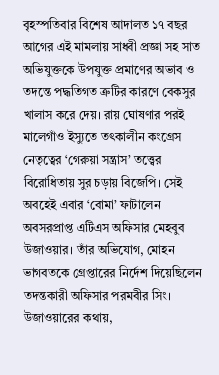বৃহস্পতিবার বিশেষ আদালত ১৭ বছর আগের এই মামলায় সাধ্বী প্রজ্ঞা সহ সাত অভিযুক্তকে উপযুক্ত প্রমাণের অভাব ও তদন্তে পদ্ধতিগত ত্রুটির কারণে বেকসুর খালাস করে দেয়। রায় ঘোষণার পরই মালেগাঁও ইস্যুতে তৎকালীন কংগ্রেস নেতৃত্বের ‘গেরুয়া সন্ত্রাস’ তত্ত্বের বিরোধিতায় সুর চড়ায় বিজেপি। সেই অবহেই এবার ‘বোমা’ ফাটালেন অবসরপ্রাপ্ত এটিএস অফিসার মেহবুব উজাওয়ার। তাঁর অভিযোগ, মোহন ভাগবতকে গ্রেপ্তারের নির্দেশ দিয়েছিলেন তদন্তকারী অফিসার পরমবীর সিং। উজাওয়ারের কথায়,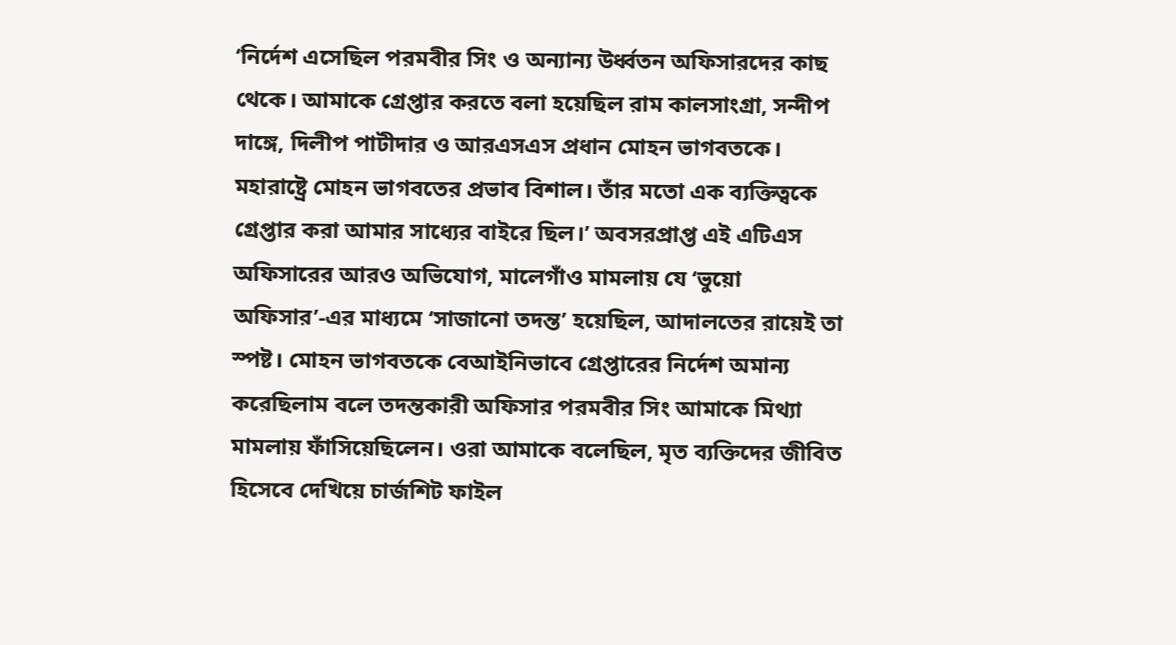‘নির্দেশ এসেছিল পরমবীর সিং ও অন্যান্য উর্ধ্বতন অফিসারদের কাছ থেকে। আমাকে গ্রেপ্তার করতে বলা হয়েছিল রাম কালসাংগ্রা, সন্দীপ দাঙ্গে, দিলীপ পাটীদার ও আরএসএস প্রধান মোহন ভাগবতকে। মহারাষ্ট্রে মোহন ভাগবতের প্রভাব বিশাল। তাঁর মতো এক ব্যক্তিত্বকে গ্রেপ্তার করা আমার সাধ্যের বাইরে ছিল।’ অবসরপ্রাপ্ত এই এটিএস অফিসারের আরও অভিযোগ, মালেগাঁও মামলায় যে ‘ভুয়ো অফিসার’-এর মাধ্যমে ‘সাজানো তদন্ত’ হয়েছিল, আদালতের রায়েই তা স্পষ্ট। মোহন ভাগবতকে বেআইনিভাবে গ্রেপ্তারের নির্দেশ অমান্য করেছিলাম বলে তদন্তকারী অফিসার পরমবীর সিং আমাকে মিথ্যা মামলায় ফাঁসিয়েছিলেন। ওরা আমাকে বলেছিল, মৃত ব্যক্তিদের জীবিত হিসেবে দেখিয়ে চার্জশিট ফাইল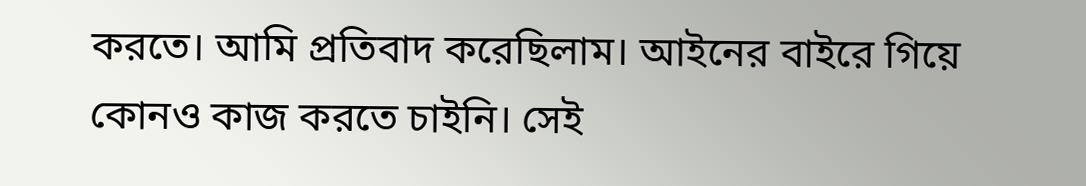করতে। আমি প্রতিবাদ করেছিলাম। আইনের বাইরে গিয়ে কোনও কাজ করতে চাইনি। সেই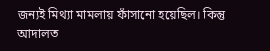জন্যই মিথ্যা মামলায় ফাঁসানো হয়েছিল। কিন্তু আদালত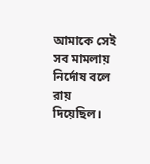আমাকে সেই সব মামলায় নির্দোষ বলে রায় দিয়েছিল।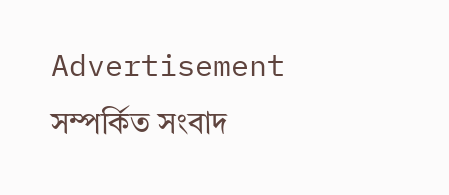Advertisement
সম্পর্কিত সংবাদ